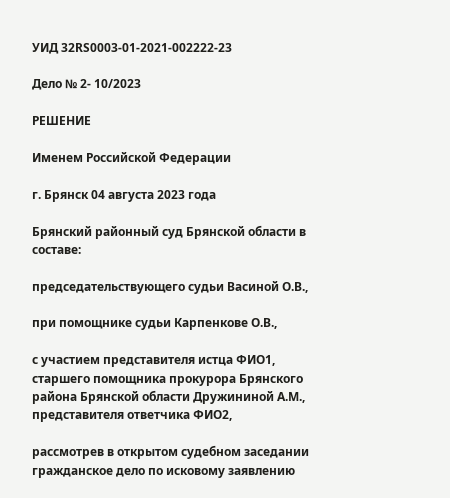УИД 32RS0003-01-2021-002222-23

Дело № 2- 10/2023

РЕШЕНИЕ

Именем Российской Федерации

г. Брянск 04 августа 2023 года

Брянский районный суд Брянской области в составе:

председательствующего судьи Васиной О.В.,

при помощнике судьи Карпенкове О.В.,

с участием представителя истца ФИО1, старшего помощника прокурора Брянского района Брянской области Дружининой А.М., представителя ответчика ФИО2,

рассмотрев в открытом судебном заседании гражданское дело по исковому заявлению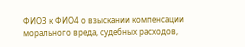ФИО3 к ФИО4 о взыскании компенсации морального вреда, судебных расходов,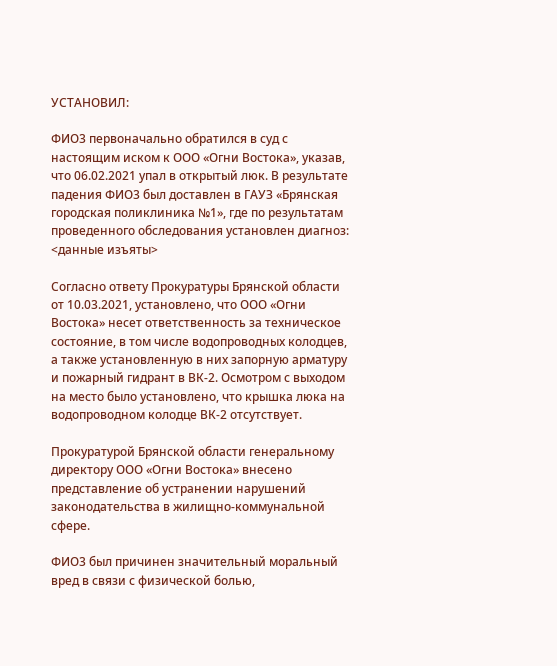УСТАНОВИЛ:

ФИО3 первоначально обратился в суд с настоящим иском к ООО «Огни Востока», указав, что 06.02.2021 упал в открытый люк. В результате падения ФИО3 был доставлен в ГАУЗ «Брянская городская поликлиника №1», где по результатам проведенного обследования установлен диагноз: <данные изъяты>

Согласно ответу Прокуратуры Брянской области от 10.03.2021, установлено, что ООО «Огни Востока» несет ответственность за техническое состояние, в том числе водопроводных колодцев, а также установленную в них запорную арматуру и пожарный гидрант в ВК-2. Осмотром с выходом на место было установлено, что крышка люка на водопроводном колодце ВК-2 отсутствует.

Прокуратурой Брянской области генеральному директору ООО «Огни Востока» внесено представление об устранении нарушений законодательства в жилищно-коммунальной сфере.

ФИО3 был причинен значительный моральный вред в связи с физической болью,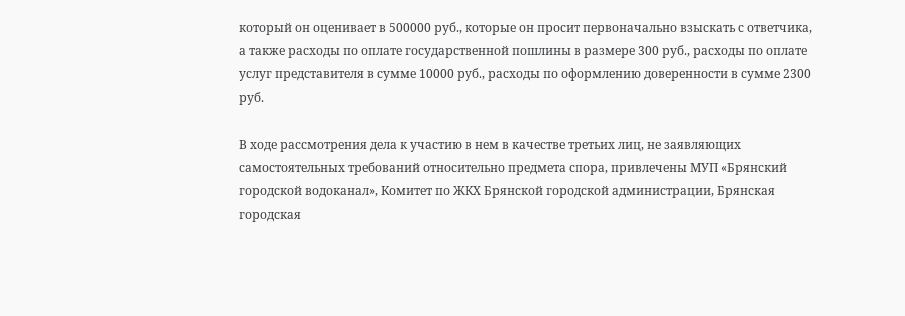который он оценивает в 500000 руб., которые он просит первоначально взыскать с ответчика, а также расходы по оплате государственной пошлины в размере 300 руб., расходы по оплате услуг представителя в сумме 10000 руб., расходы по оформлению доверенности в сумме 2300 руб.

В ходе рассмотрения дела к участию в нем в качестве третьих лиц, не заявляющих самостоятельных требований относительно предмета спора, привлечены МУП «Брянский городской водоканал», Комитет по ЖКХ Брянской городской администрации, Брянская городская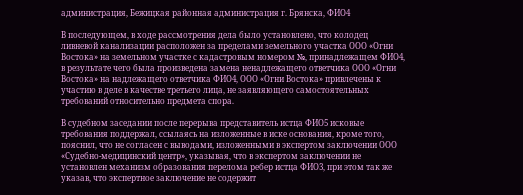администрация, Бежицкая районная администрация г. Брянска, ФИО4

В последующем, в ходе рассмотрения дела было установлено, что колодец ливневой канализации расположен за пределами земельного участка ООО «Огни Востока» на земельном участке с кадастровым номером №, принадлежащем ФИО4, в результате чего была произведена замена ненадлежащего ответчика ООО «Огни Востока» на надлежащего ответчика ФИО4, ООО «Огни Востока» привлечены к участию в деле в качестве третьего лица, не заявляющего самостоятельных требований относительно предмета спора.

В судебном заседании после перерыва представитель истца ФИО5 исковые требования поддержал, ссылаясь на изложенные в иске основания, кроме того, пояснил, что не согласен с выводами, изложенными в экспертом заключении ООО «Судебно-медицинский центр», указывая, что в экспертом заключении не установлен механизм образования перелома ребер истца ФИО3, при этом так же указав, что экспертное заключение не содержит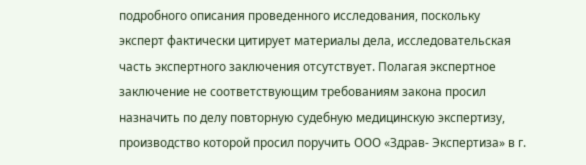подробного описания проведенного исследования, поскольку эксперт фактически цитирует материалы дела, исследовательская часть экспертного заключения отсутствует. Полагая экспертное заключение не соответствующим требованиям закона просил назначить по делу повторную судебную медицинскую экспертизу, производство которой просил поручить ООО «Здрав- Экспертиза» в г.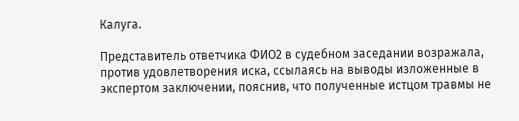Калуга.

Представитель ответчика ФИО2 в судебном заседании возражала, против удовлетворения иска, ссылаясь на выводы изложенные в экспертом заключении, пояснив, что полученные истцом травмы не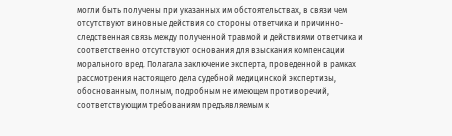могли быть получены при указанных им обстоятельствах, в связи чем отсутствуют виновные действия со стороны ответчика и причинно-следственная связь между полученной травмой и действиями ответчика и соответственно отсутствуют основания для взыскания компенсации морального вред. Полагала заключение эксперта, проведенной в рамках рассмотрения настоящего дела судебной медицинской экспертизы, обоснованным, полным, подробным не имеющем противоречий, соответствующим требованиям предъявляемым к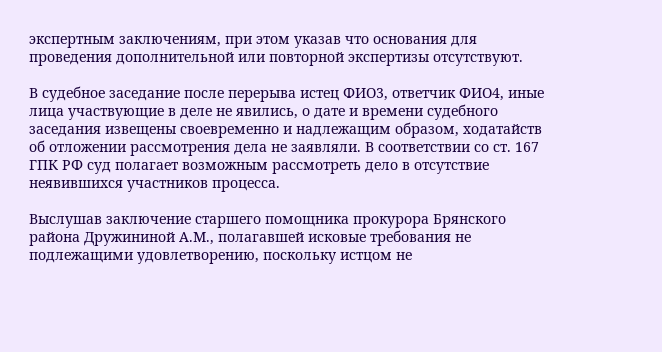экспертным заключениям, при этом указав что основания для проведения дополнительной или повторной экспертизы отсутствуют.

В судебное заседание после перерыва истец ФИО3, ответчик ФИО4, иные лица участвующие в деле не явились, о дате и времени судебного заседания извещены своевременно и надлежащим образом, ходатайств об отложении рассмотрения дела не заявляли. В соответствии со ст. 167 ГПК РФ суд полагает возможным рассмотреть дело в отсутствие неявившихся участников процесса.

Выслушав заключение старшего помощника прокурора Брянского района Дружининой А.М., полагавшей исковые требования не подлежащими удовлетворению, поскольку истцом не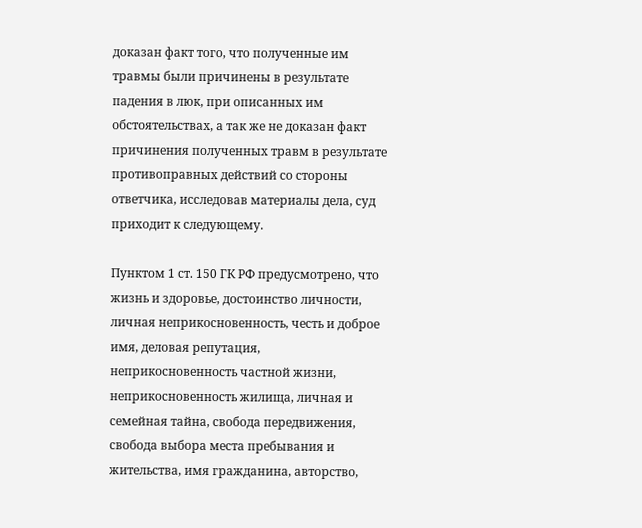доказан факт того, что полученные им травмы были причинены в результате падения в люк, при описанных им обстоятельствах, а так же не доказан факт причинения полученных травм в результате противоправных действий со стороны ответчика, исследовав материалы дела, суд приходит к следующему.

Пунктом 1 ст. 150 ГК РФ предусмотрено, что жизнь и здоровье, достоинство личности, личная неприкосновенность, честь и доброе имя, деловая репутация, неприкосновенность частной жизни, неприкосновенность жилища, личная и семейная тайна, свобода передвижения, свобода выбора места пребывания и жительства, имя гражданина, авторство,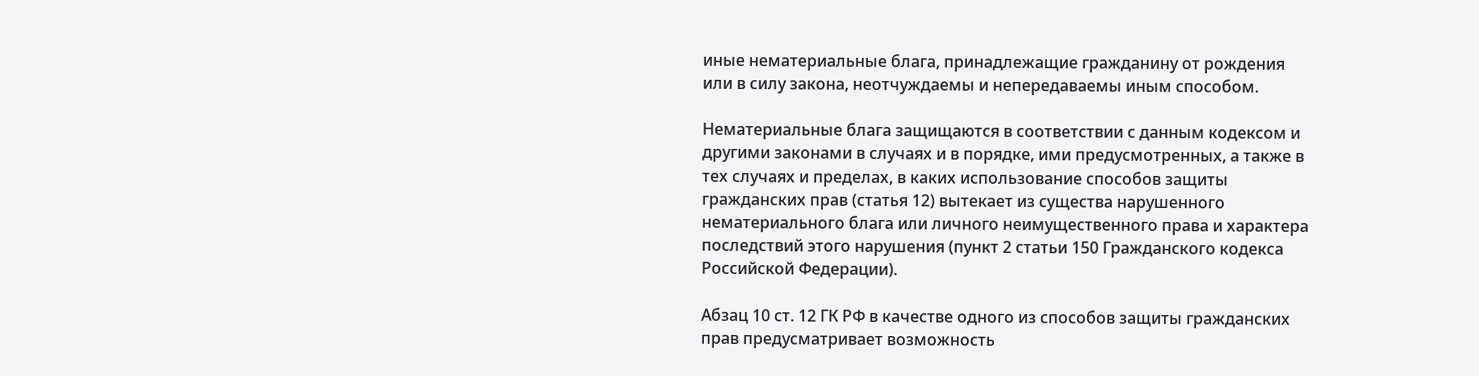иные нематериальные блага, принадлежащие гражданину от рождения или в силу закона, неотчуждаемы и непередаваемы иным способом.

Нематериальные блага защищаются в соответствии с данным кодексом и другими законами в случаях и в порядке, ими предусмотренных, а также в тех случаях и пределах, в каких использование способов защиты гражданских прав (статья 12) вытекает из существа нарушенного нематериального блага или личного неимущественного права и характера последствий этого нарушения (пункт 2 статьи 150 Гражданского кодекса Российской Федерации).

Абзац 10 ст. 12 ГК РФ в качестве одного из способов защиты гражданских прав предусматривает возможность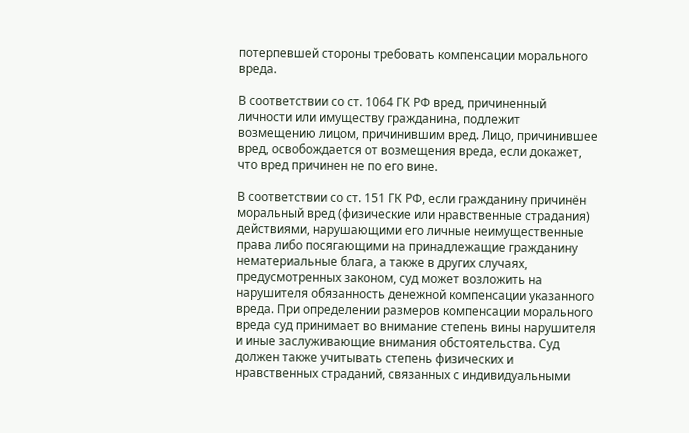потерпевшей стороны требовать компенсации морального вреда.

В соответствии со ст. 1064 ГК РФ вред, причиненный личности или имуществу гражданина, подлежит возмещению лицом, причинившим вред. Лицо, причинившее вред, освобождается от возмещения вреда, если докажет, что вред причинен не по его вине.

В соответствии со ст. 151 ГК РФ, если гражданину причинён моральный вред (физические или нравственные страдания) действиями, нарушающими его личные неимущественные права либо посягающими на принадлежащие гражданину нематериальные блага, а также в других случаях, предусмотренных законом, суд может возложить на нарушителя обязанность денежной компенсации указанного вреда. При определении размеров компенсации морального вреда суд принимает во внимание степень вины нарушителя и иные заслуживающие внимания обстоятельства. Суд должен также учитывать степень физических и нравственных страданий, связанных с индивидуальными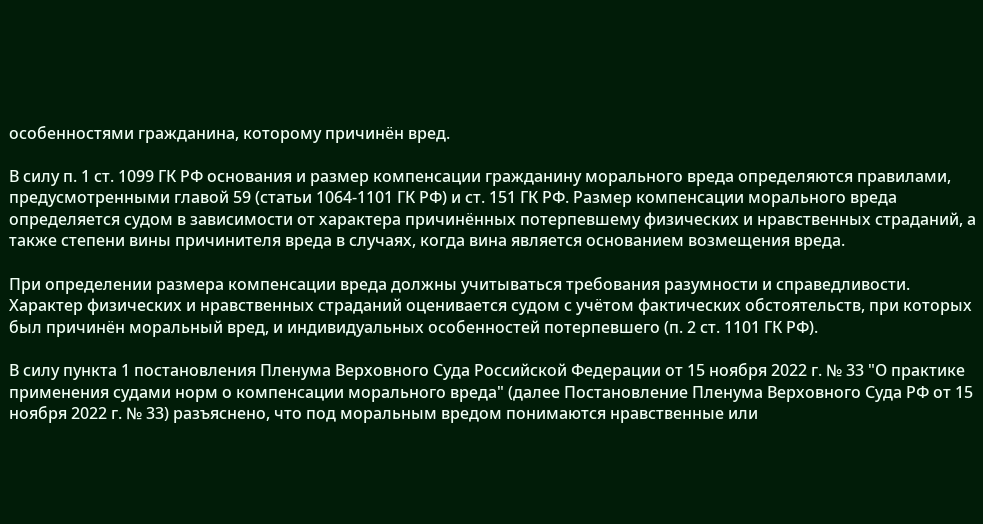особенностями гражданина, которому причинён вред.

В силу п. 1 ст. 1099 ГК РФ основания и размер компенсации гражданину морального вреда определяются правилами, предусмотренными главой 59 (статьи 1064-1101 ГК РФ) и ст. 151 ГК РФ. Размер компенсации морального вреда определяется судом в зависимости от характера причинённых потерпевшему физических и нравственных страданий, а также степени вины причинителя вреда в случаях, когда вина является основанием возмещения вреда.

При определении размера компенсации вреда должны учитываться требования разумности и справедливости. Характер физических и нравственных страданий оценивается судом с учётом фактических обстоятельств, при которых был причинён моральный вред, и индивидуальных особенностей потерпевшего (п. 2 ст. 1101 ГК РФ).

В силу пункта 1 постановления Пленума Верховного Суда Российской Федерации от 15 ноября 2022 г. № 33 "О практике применения судами норм о компенсации морального вреда" (далее Постановление Пленума Верховного Суда РФ от 15 ноября 2022 г. № 33) разъяснено, что под моральным вредом понимаются нравственные или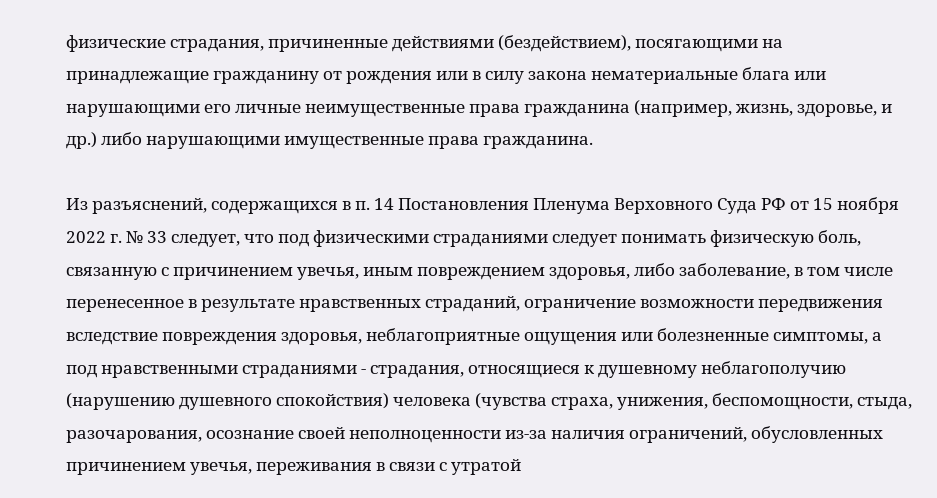физические страдания, причиненные действиями (бездействием), посягающими на принадлежащие гражданину от рождения или в силу закона нематериальные блага или нарушающими его личные неимущественные права гражданина (например, жизнь, здоровье, и др.) либо нарушающими имущественные права гражданина.

Из разъяснений, содержащихся в п. 14 Постановления Пленума Верховного Суда РФ от 15 ноября 2022 г. № 33 следует, что под физическими страданиями следует понимать физическую боль, связанную с причинением увечья, иным повреждением здоровья, либо заболевание, в том числе перенесенное в результате нравственных страданий, ограничение возможности передвижения вследствие повреждения здоровья, неблагоприятные ощущения или болезненные симптомы, а под нравственными страданиями - страдания, относящиеся к душевному неблагополучию (нарушению душевного спокойствия) человека (чувства страха, унижения, беспомощности, стыда, разочарования, осознание своей неполноценности из-за наличия ограничений, обусловленных причинением увечья, переживания в связи с утратой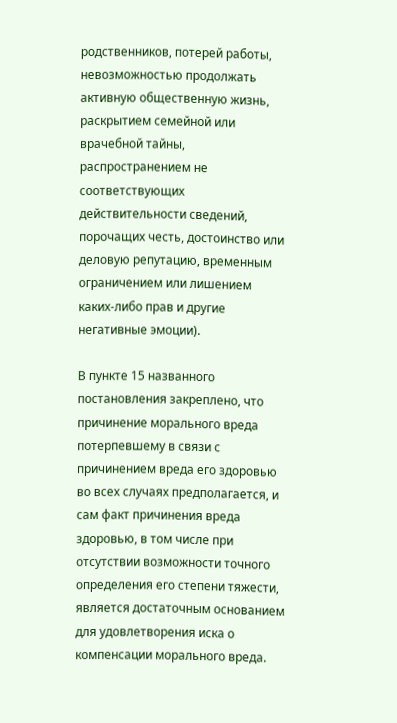родственников, потерей работы, невозможностью продолжать активную общественную жизнь, раскрытием семейной или врачебной тайны, распространением не соответствующих действительности сведений, порочащих честь, достоинство или деловую репутацию, временным ограничением или лишением каких-либо прав и другие негативные эмоции).

В пункте 15 названного постановления закреплено, что причинение морального вреда потерпевшему в связи с причинением вреда его здоровью во всех случаях предполагается, и сам факт причинения вреда здоровью, в том числе при отсутствии возможности точного определения его степени тяжести, является достаточным основанием для удовлетворения иска о компенсации морального вреда.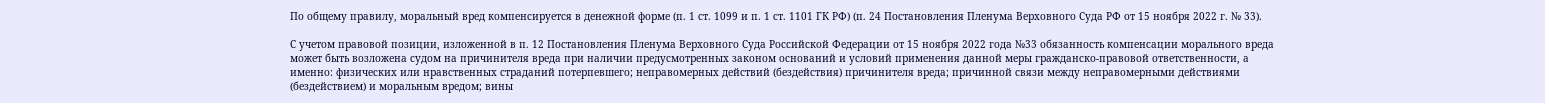По общему правилу, моральный вред компенсируется в денежной форме (п. 1 ст. 1099 и п. 1 ст. 1101 ГК РФ) (п. 24 Постановления Пленума Верховного Суда РФ от 15 ноября 2022 г. № 33).

С учетом правовой позиции, изложенной в п. 12 Постановления Пленума Верховного Суда Российской Федерации от 15 ноября 2022 года №33 обязанность компенсации морального вреда может быть возложена судом на причинителя вреда при наличии предусмотренных законом оснований и условий применения данной меры гражданско-правовой ответственности, а именно: физических или нравственных страданий потерпевшего; неправомерных действий (бездействия) причинителя вреда; причинной связи между неправомерными действиями (бездействием) и моральным вредом; вины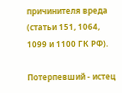причинителя вреда (статьи 151, 1064, 1099 и 1100 ГК РФ).

Потерпевший - истец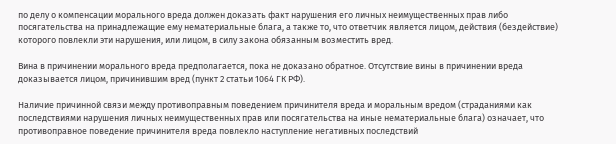по делу о компенсации морального вреда должен доказать факт нарушения его личных неимущественных прав либо посягательства на принадлежащие ему нематериальные блага, а также то, что ответчик является лицом, действия (бездействие) которого повлекли эти нарушения, или лицом, в силу закона обязанным возместить вред.

Вина в причинении морального вреда предполагается, пока не доказано обратное. Отсутствие вины в причинении вреда доказывается лицом, причинившим вред (пункт 2 статьи 1064 ГК РФ).

Наличие причинной связи между противоправным поведением причинителя вреда и моральным вредом (страданиями как последствиями нарушения личных неимущественных прав или посягательства на иные нематериальные блага) означает, что противоправное поведение причинителя вреда повлекло наступление негативных последствий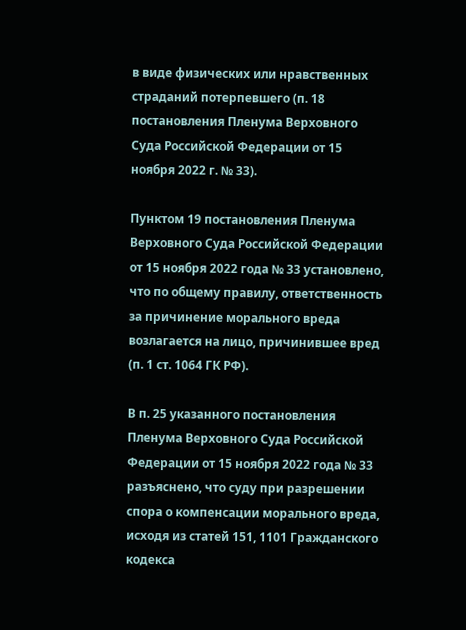в виде физических или нравственных страданий потерпевшего (п. 18 постановления Пленума Верховного Суда Российской Федерации от 15 ноября 2022 г. № 33).

Пунктом 19 постановления Пленума Верховного Суда Российской Федерации от 15 ноября 2022 года № 33 установлено, что по общему правилу, ответственность за причинение морального вреда возлагается на лицо, причинившее вред (п. 1 ст. 1064 ГК РФ).

В п. 25 указанного постановления Пленума Верховного Суда Российской Федерации от 15 ноября 2022 года № 33 разъяснено, что суду при разрешении спора о компенсации морального вреда, исходя из статей 151, 1101 Гражданского кодекса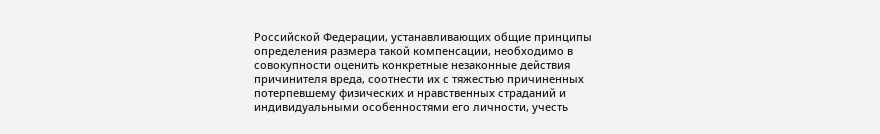Российской Федерации, устанавливающих общие принципы определения размера такой компенсации, необходимо в совокупности оценить конкретные незаконные действия причинителя вреда, соотнести их с тяжестью причиненных потерпевшему физических и нравственных страданий и индивидуальными особенностями его личности, учесть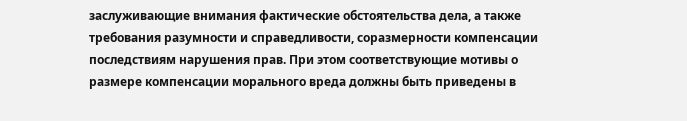заслуживающие внимания фактические обстоятельства дела, а также требования разумности и справедливости, соразмерности компенсации последствиям нарушения прав. При этом соответствующие мотивы о размере компенсации морального вреда должны быть приведены в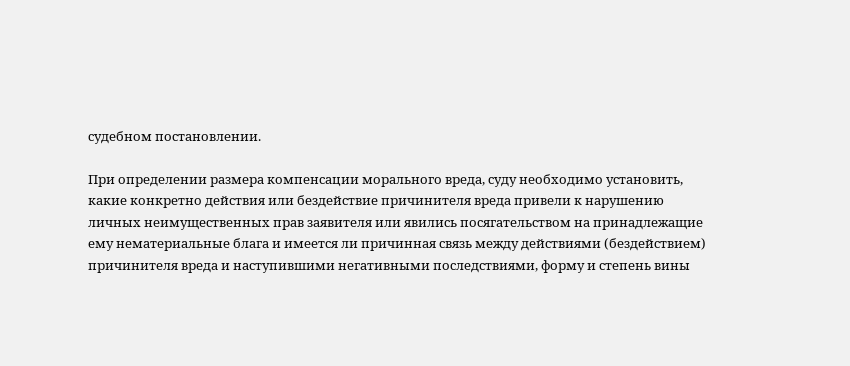судебном постановлении.

При определении размера компенсации морального вреда, суду необходимо установить, какие конкретно действия или бездействие причинителя вреда привели к нарушению личных неимущественных прав заявителя или явились посягательством на принадлежащие ему нематериальные блага и имеется ли причинная связь между действиями (бездействием) причинителя вреда и наступившими негативными последствиями, форму и степень вины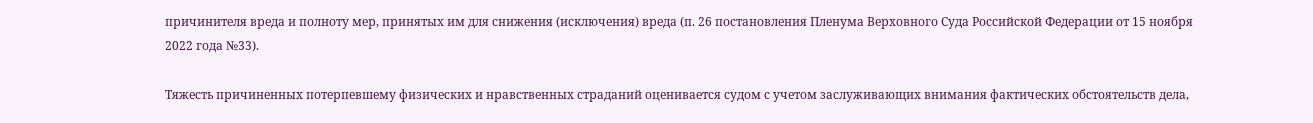причинителя вреда и полноту мер, принятых им для снижения (исключения) вреда (п. 26 постановления Пленума Верховного Суда Российской Федерации от 15 ноября 2022 года №33).

Тяжесть причиненных потерпевшему физических и нравственных страданий оценивается судом с учетом заслуживающих внимания фактических обстоятельств дела,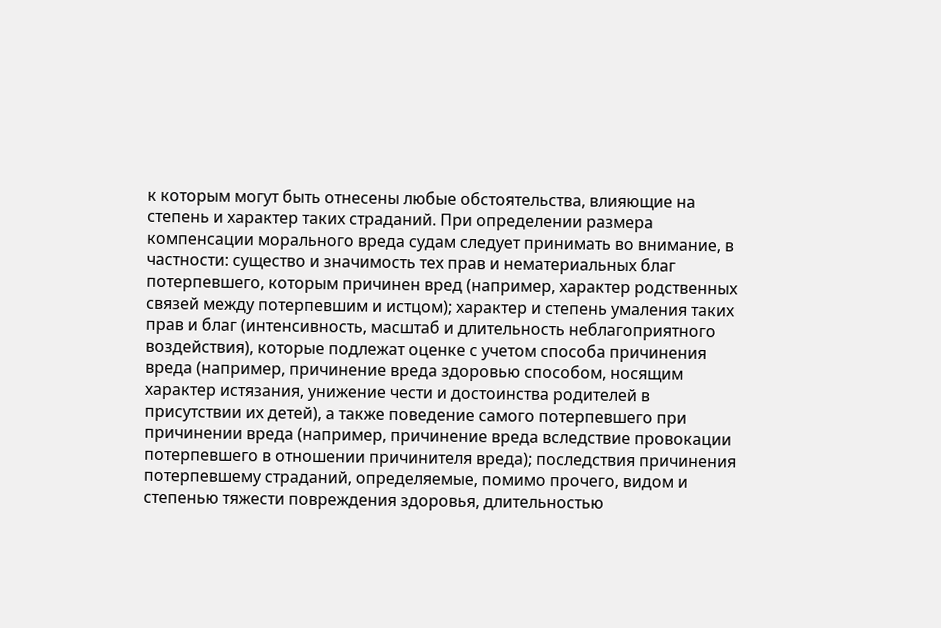к которым могут быть отнесены любые обстоятельства, влияющие на степень и характер таких страданий. При определении размера компенсации морального вреда судам следует принимать во внимание, в частности: существо и значимость тех прав и нематериальных благ потерпевшего, которым причинен вред (например, характер родственных связей между потерпевшим и истцом); характер и степень умаления таких прав и благ (интенсивность, масштаб и длительность неблагоприятного воздействия), которые подлежат оценке с учетом способа причинения вреда (например, причинение вреда здоровью способом, носящим характер истязания, унижение чести и достоинства родителей в присутствии их детей), а также поведение самого потерпевшего при причинении вреда (например, причинение вреда вследствие провокации потерпевшего в отношении причинителя вреда); последствия причинения потерпевшему страданий, определяемые, помимо прочего, видом и степенью тяжести повреждения здоровья, длительностью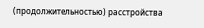(продолжительностью) расстройства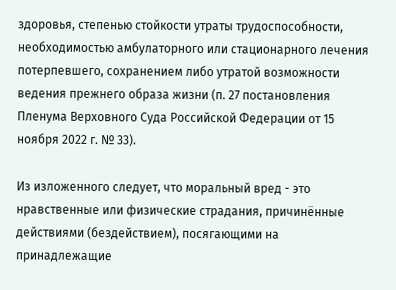здоровья, степенью стойкости утраты трудоспособности, необходимостью амбулаторного или стационарного лечения потерпевшего, сохранением либо утратой возможности ведения прежнего образа жизни (п. 27 постановления Пленума Верховного Суда Российской Федерации от 15 ноября 2022 г. № 33).

Из изложенного следует, что моральный вред - это нравственные или физические страдания, причинённые действиями (бездействием), посягающими на принадлежащие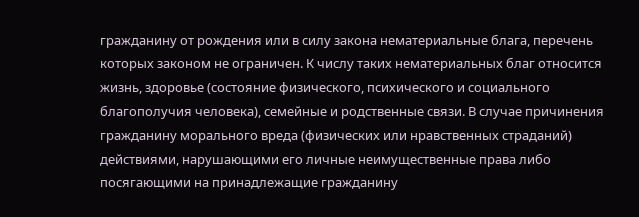гражданину от рождения или в силу закона нематериальные блага, перечень которых законом не ограничен. К числу таких нематериальных благ относится жизнь, здоровье (состояние физического, психического и социального благополучия человека), семейные и родственные связи. В случае причинения гражданину морального вреда (физических или нравственных страданий) действиями, нарушающими его личные неимущественные права либо посягающими на принадлежащие гражданину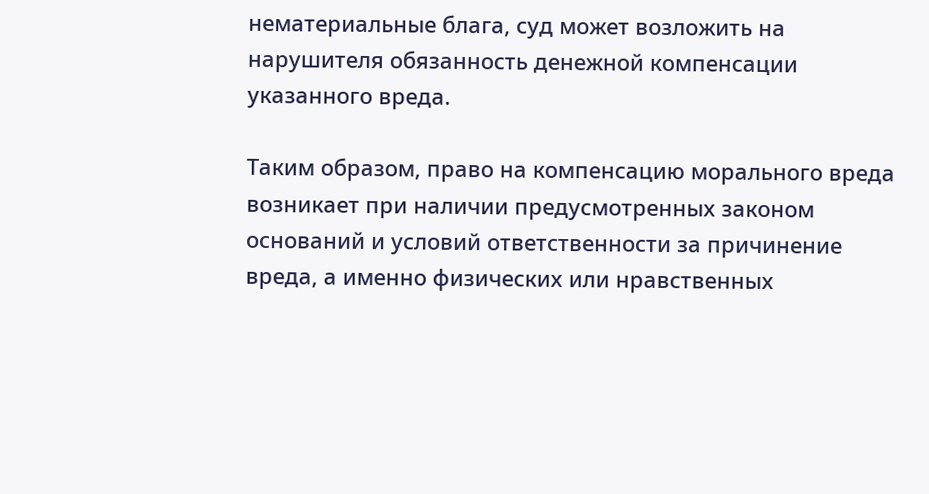нематериальные блага, суд может возложить на нарушителя обязанность денежной компенсации указанного вреда.

Таким образом, право на компенсацию морального вреда возникает при наличии предусмотренных законом оснований и условий ответственности за причинение вреда, а именно физических или нравственных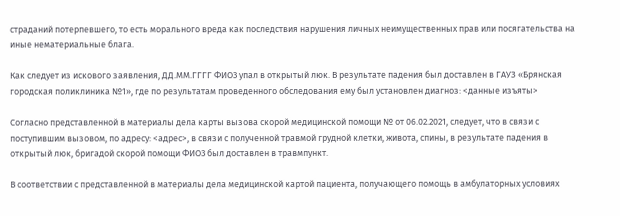страданий потерпевшего, то есть морального вреда как последствия нарушения личных неимущественных прав или посягательства на иные нематериальные блага.

Как следует из искового заявления, ДД.ММ.ГГГГ ФИО3 упал в открытый люк. В результате падения был доставлен в ГАУЗ «Брянская городская поликлиника №1», где по результатам проведенного обследования ему был установлен диагноз: <данные изъяты>

Согласно представленной в материалы дела карты вызова скорой медицинской помощи № от 06.02.2021, следует, что в связи с поступившим вызовом, по адресу: <адрес>, в связи с полученной травмой грудной клетки, живота, спины, в результате падения в открытый люк, бригадой скорой помощи ФИО3 был доставлен в травмпункт.

В соответствии с представленной в материалы дела медицинской картой пациента, получающего помощь в амбулаторных условиях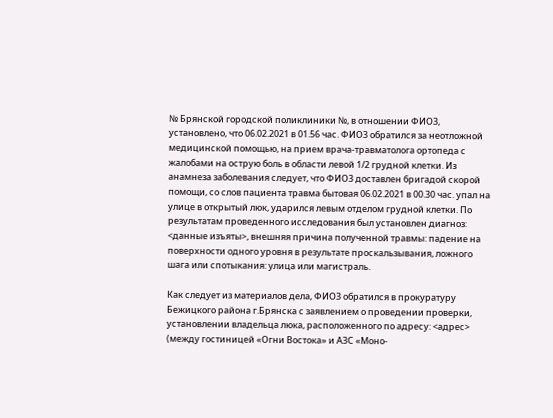№ Брянской городской поликлиники №, в отношении ФИО3, установлено, что 06.02.2021 в 01.56 час. ФИО3 обратился за неотложной медицинской помощью, на прием врача-травматолога ортопеда с жалобами на острую боль в области левой 1/2 грудной клетки. Из анамнеза заболевания следует, что ФИО3 доставлен бригадой скорой помощи, со слов пациента травма бытовая 06.02.2021 в 00.30 час. упал на улице в открытый люк, ударился левым отделом грудной клетки. По результатам проведенного исследования был установлен диагноз: <данные изъяты>, внешняя причина полученной травмы: падение на поверхности одного уровня в результате проскальзывания, ложного шага или спотыкания: улица или магистраль.

Как следует из материалов дела, ФИО3 обратился в прокуратуру Бежицкого района г.Брянска с заявлением о проведении проверки, установлении владельца люка, расположенного по адресу: <адрес> (между гостиницей «Огни Востока» и АЗС «Моно-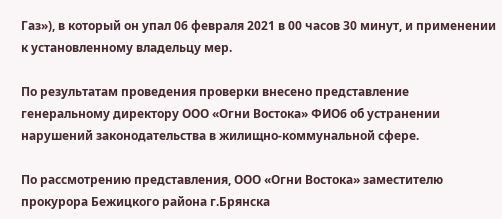Газ»), в который он упал 06 февраля 2021 в 00 часов 30 минут, и применении к установленному владельцу мер.

По результатам проведения проверки внесено представление генеральному директору ООО «Огни Востока» ФИО6 об устранении нарушений законодательства в жилищно-коммунальной сфере.

По рассмотрению представления, ООО «Огни Востока» заместителю прокурора Бежицкого района г.Брянска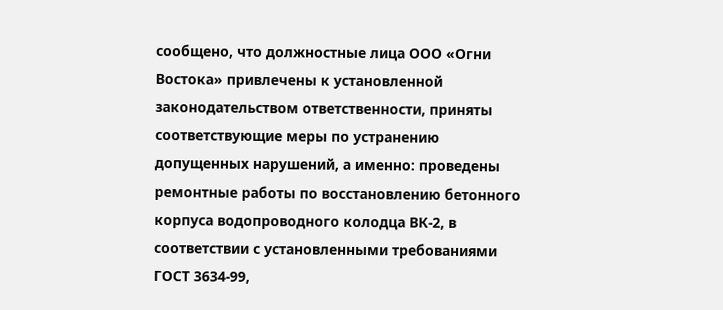сообщено, что должностные лица ООО «Огни Востока» привлечены к установленной законодательством ответственности, приняты соответствующие меры по устранению допущенных нарушений, а именно: проведены ремонтные работы по восстановлению бетонного корпуса водопроводного колодца ВК-2, в соответствии с установленными требованиями ГОСТ 3634-99,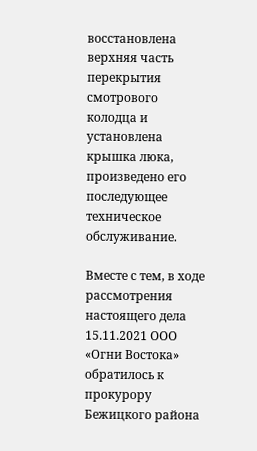восстановлена верхняя часть перекрытия смотрового колодца и установлена крышка люка, произведено его последующее техническое обслуживание.

Вместе с тем, в ходе рассмотрения настоящего дела 15.11.2021 ООО «Огни Востока» обратилось к прокурору Бежицкого района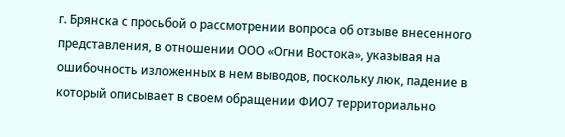г. Брянска с просьбой о рассмотрении вопроса об отзыве внесенного представления, в отношении ООО «Огни Востока», указывая на ошибочность изложенных в нем выводов, поскольку люк, падение в который описывает в своем обращении ФИО7 территориально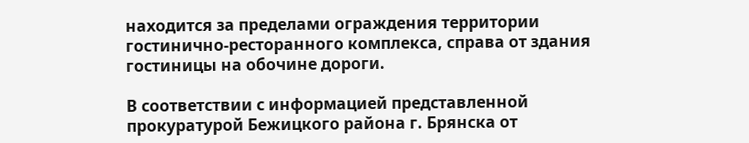находится за пределами ограждения территории гостинично-ресторанного комплекса, справа от здания гостиницы на обочине дороги.

В соответствии с информацией представленной прокуратурой Бежицкого района г. Брянска от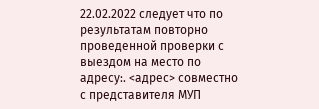22.02.2022 следует что по результатам повторно проведенной проверки с выездом на место по адресу:. <адрес> совместно с представителя МУП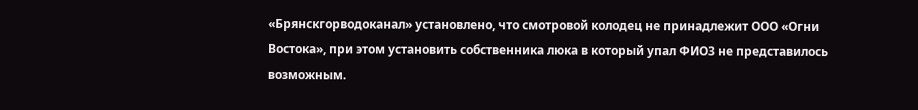«Брянскгорводоканал» установлено, что смотровой колодец не принадлежит ООО «Огни Востока», при этом установить собственника люка в который упал ФИО3 не представилось возможным.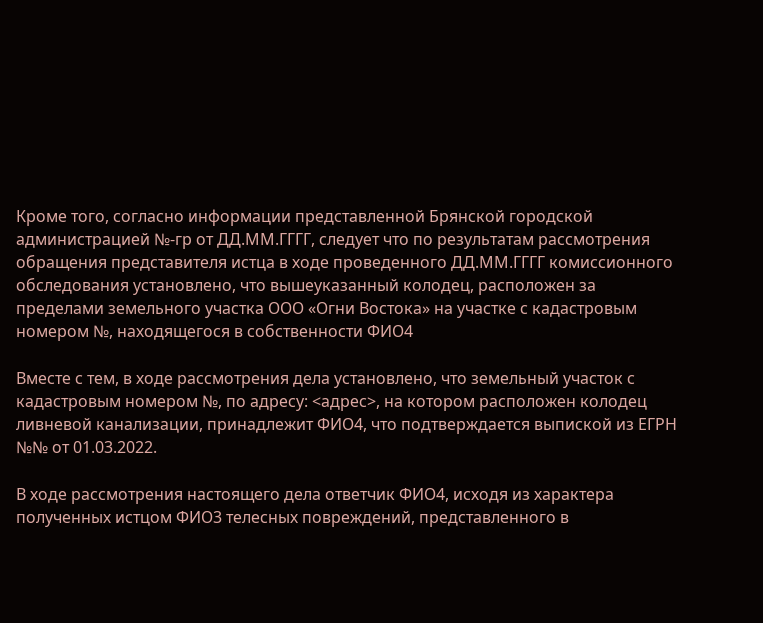Кроме того, согласно информации представленной Брянской городской администрацией №-гр от ДД.ММ.ГГГГ, следует что по результатам рассмотрения обращения представителя истца в ходе проведенного ДД.ММ.ГГГГ комиссионного обследования установлено, что вышеуказанный колодец, расположен за пределами земельного участка ООО «Огни Востока» на участке с кадастровым номером №, находящегося в собственности ФИО4

Вместе с тем, в ходе рассмотрения дела установлено, что земельный участок с кадастровым номером №, по адресу: <адрес>, на котором расположен колодец ливневой канализации, принадлежит ФИО4, что подтверждается выпиской из ЕГРН №№ от 01.03.2022.

В ходе рассмотрения настоящего дела ответчик ФИО4, исходя из характера полученных истцом ФИО3 телесных повреждений, представленного в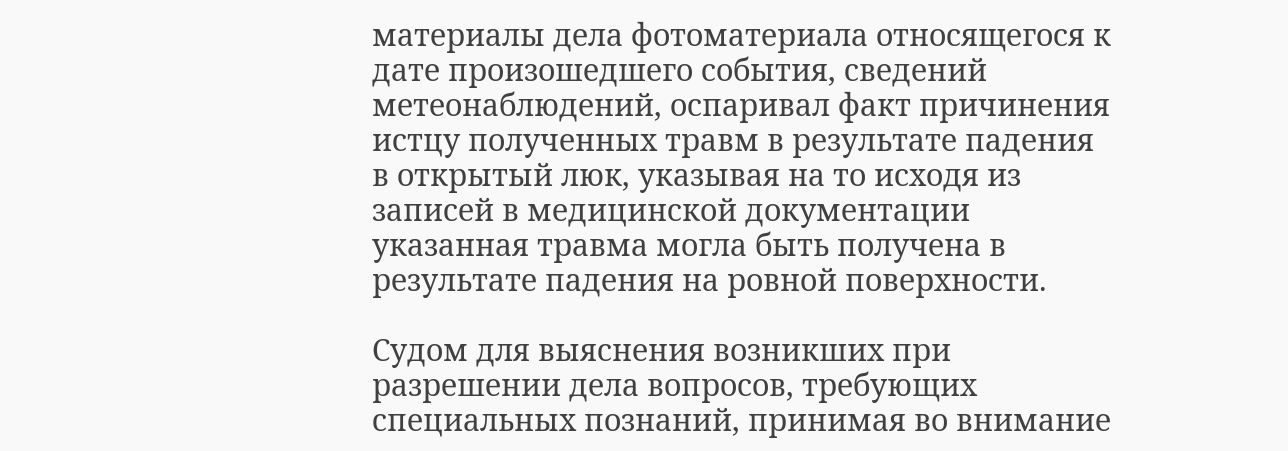материалы дела фотоматериала относящегося к дате произошедшего события, сведений метеонаблюдений, оспаривал факт причинения истцу полученных травм в результате падения в открытый люк, указывая на то исходя из записей в медицинской документации указанная травма могла быть получена в результате падения на ровной поверхности.

Судом для выяснения возникших при разрешении дела вопросов, требующих специальных познаний, принимая во внимание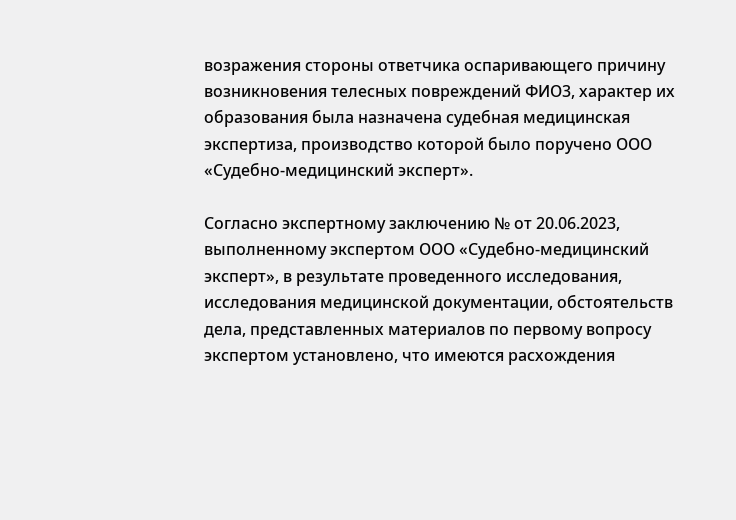возражения стороны ответчика оспаривающего причину возникновения телесных повреждений ФИО3, характер их образования была назначена судебная медицинская экспертиза, производство которой было поручено ООО «Судебно-медицинский эксперт».

Согласно экспертному заключению № от 20.06.2023, выполненному экспертом ООО «Судебно-медицинский эксперт», в результате проведенного исследования, исследования медицинской документации, обстоятельств дела, представленных материалов по первому вопросу экспертом установлено, что имеются расхождения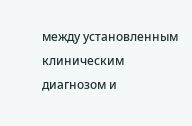между установленным клиническим диагнозом и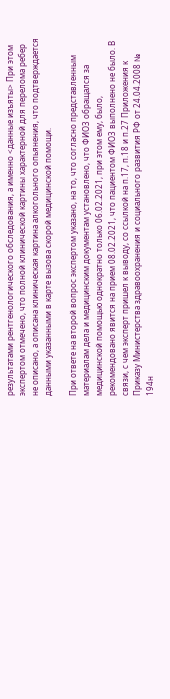результатами рентгенологического обследования, а именно <данные изъяты> При этом экспертом отмечено, что полной клинической картины характерной для перелома ребер не описано, а описана клиническая картина алкогольного опьянения, что подтверждается данными указанными в карте вызова скорой медицинской помощи.

При ответе на второй вопрос экспертом указано, на то, что согласно представленным материалам дела и медицинским документам установлено, что ФИО3 обращался за медицинской помощью однократно только 06.02.2021, при этом ему, было, рекомендовано явится на прием 08.02.2021, что пациентом ФИО3 выполнено не было. В связи, с чем эксперт пришел к выводу, со ссылкой на п.17, п.18 и п.27 Приложения к Приказу Министерства здравоохранения и социального развития РФ от 24.04.2008 № 194н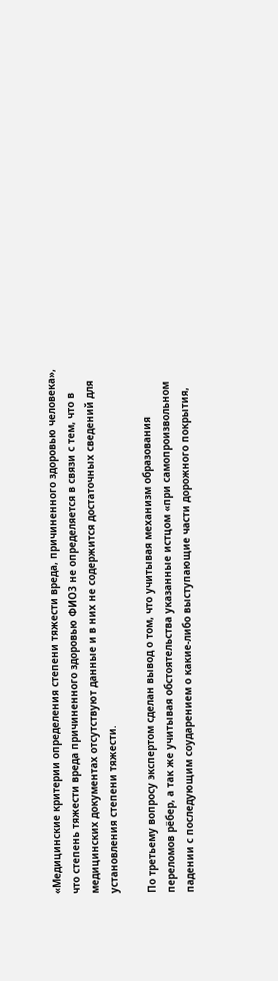«Медицинские критерии определения степени тяжести вреда, причиненного здоровью человека», что степень тяжести вреда причиненного здоровью ФИО3 не определяется в связи с тем, что в медицинских документах отсутствуют данные и в них не содержится достаточных сведений для установления степени тяжести.

По третьему вопросу экспертом сделан вывод о том, что учитывая механизм образования переломов рёбер, а так же учитывая обстоятельства указанные истцом «при самопроизвольном падении с последующим соударением о какие-либо выступающие части дорожного покрытия,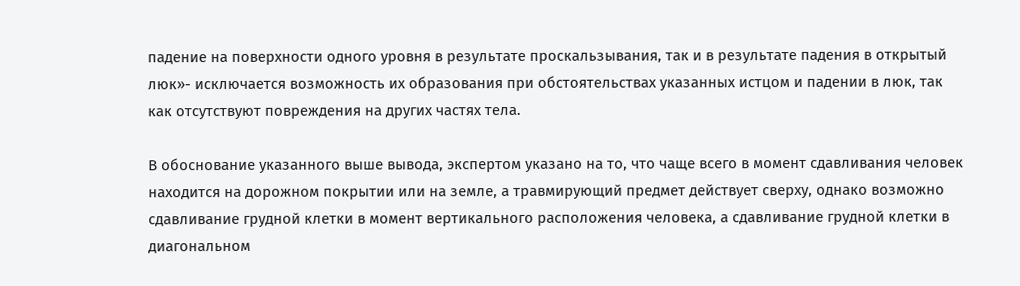падение на поверхности одного уровня в результате проскальзывания, так и в результате падения в открытый люк»- исключается возможность их образования при обстоятельствах указанных истцом и падении в люк, так как отсутствуют повреждения на других частях тела.

В обоснование указанного выше вывода, экспертом указано на то, что чаще всего в момент сдавливания человек находится на дорожном покрытии или на земле, а травмирующий предмет действует сверху, однако возможно сдавливание грудной клетки в момент вертикального расположения человека, а сдавливание грудной клетки в диагональном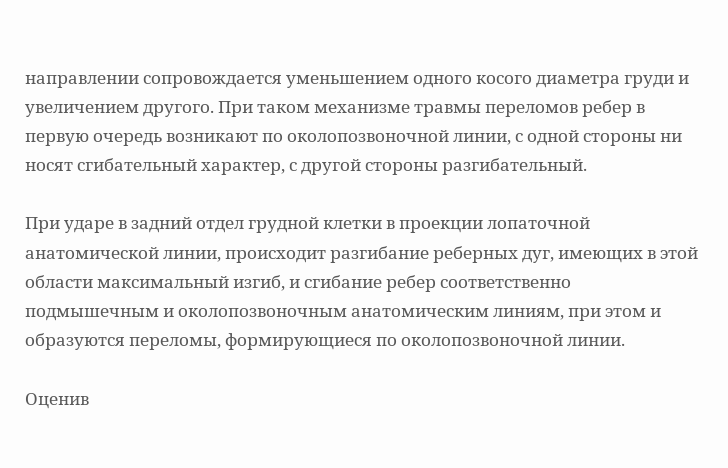направлении сопровождается уменьшением одного косого диаметра груди и увеличением другого. При таком механизме травмы переломов ребер в первую очередь возникают по околопозвоночной линии, с одной стороны ни носят сгибательный характер, с другой стороны разгибательный.

При ударе в задний отдел грудной клетки в проекции лопаточной анатомической линии, происходит разгибание реберных дуг, имеющих в этой области максимальный изгиб, и сгибание ребер соответственно подмышечным и околопозвоночным анатомическим линиям, при этом и образуются переломы, формирующиеся по околопозвоночной линии.

Оценив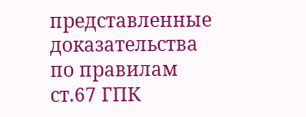представленные доказательства по правилам ст.67 ГПК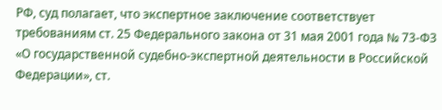РФ, суд полагает, что экспертное заключение соответствует требованиям ст. 25 Федерального закона от 31 мая 2001 года № 73-ФЗ «О государственной судебно-экспертной деятельности в Российской Федерации», ст.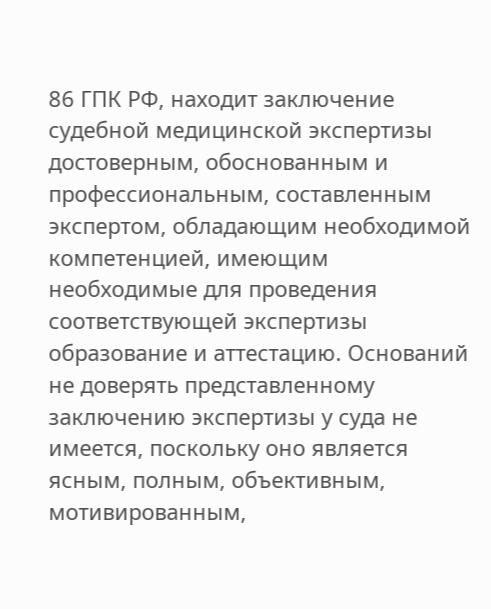86 ГПК РФ, находит заключение судебной медицинской экспертизы достоверным, обоснованным и профессиональным, составленным экспертом, обладающим необходимой компетенцией, имеющим необходимые для проведения соответствующей экспертизы образование и аттестацию. Оснований не доверять представленному заключению экспертизы у суда не имеется, поскольку оно является ясным, полным, объективным, мотивированным,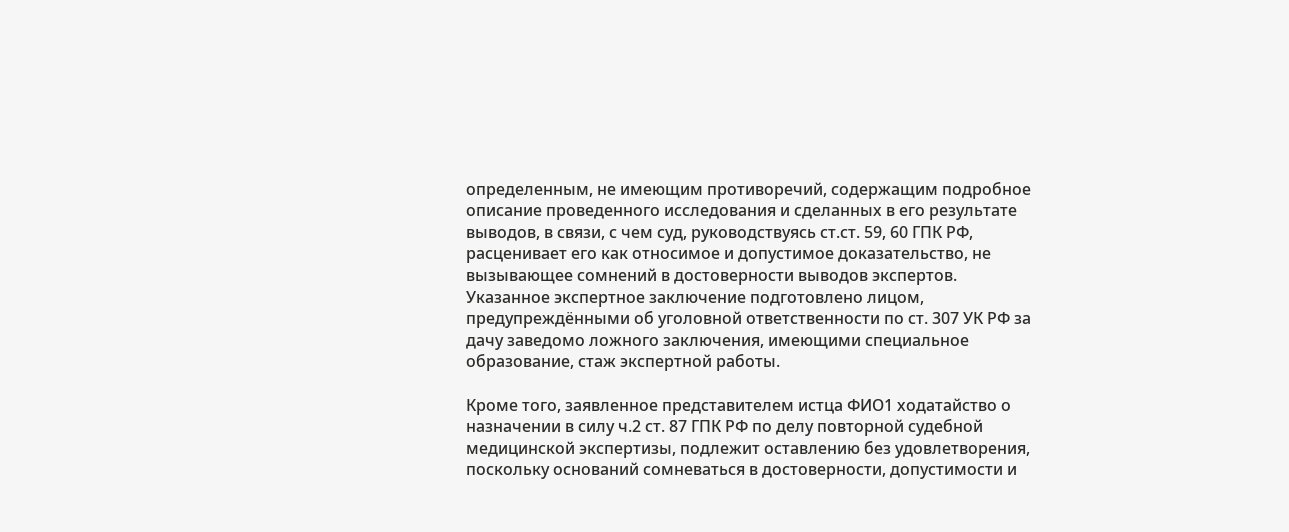определенным, не имеющим противоречий, содержащим подробное описание проведенного исследования и сделанных в его результате выводов, в связи, с чем суд, руководствуясь ст.ст. 59, 60 ГПК РФ, расценивает его как относимое и допустимое доказательство, не вызывающее сомнений в достоверности выводов экспертов. Указанное экспертное заключение подготовлено лицом, предупреждёнными об уголовной ответственности по ст. 307 УК РФ за дачу заведомо ложного заключения, имеющими специальное образование, стаж экспертной работы.

Кроме того, заявленное представителем истца ФИО1 ходатайство о назначении в силу ч.2 ст. 87 ГПК РФ по делу повторной судебной медицинской экспертизы, подлежит оставлению без удовлетворения, поскольку оснований сомневаться в достоверности, допустимости и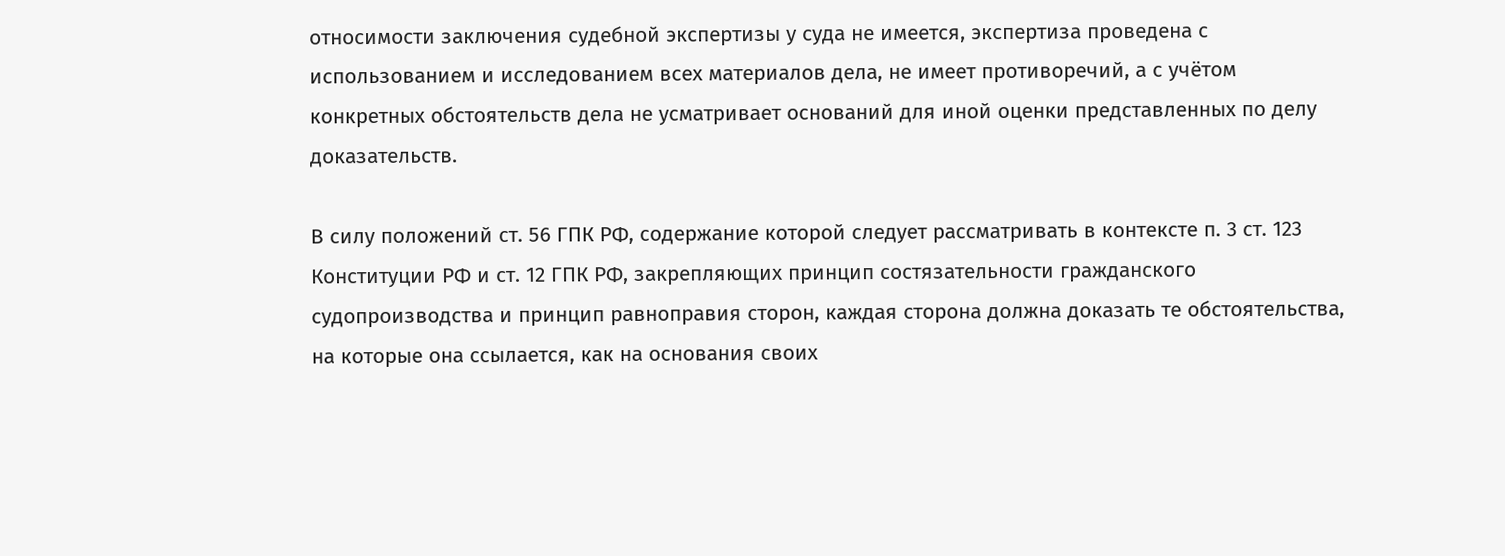относимости заключения судебной экспертизы у суда не имеется, экспертиза проведена с использованием и исследованием всех материалов дела, не имеет противоречий, а с учётом конкретных обстоятельств дела не усматривает оснований для иной оценки представленных по делу доказательств.

В силу положений ст. 56 ГПК РФ, содержание которой следует рассматривать в контексте п. 3 ст. 123 Конституции РФ и ст. 12 ГПК РФ, закрепляющих принцип состязательности гражданского судопроизводства и принцип равноправия сторон, каждая сторона должна доказать те обстоятельства, на которые она ссылается, как на основания своих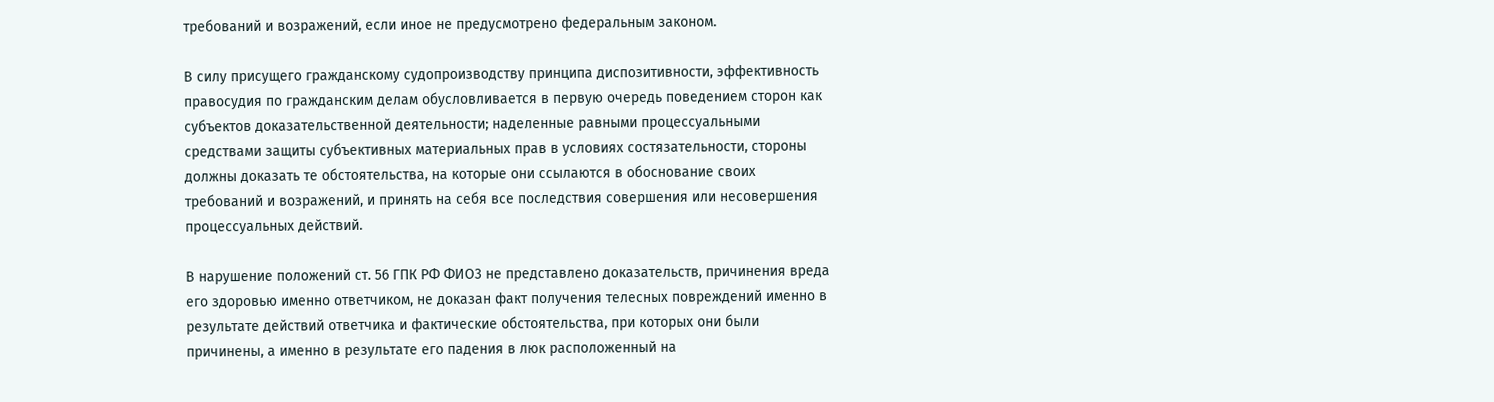требований и возражений, если иное не предусмотрено федеральным законом.

В силу присущего гражданскому судопроизводству принципа диспозитивности, эффективность правосудия по гражданским делам обусловливается в первую очередь поведением сторон как субъектов доказательственной деятельности; наделенные равными процессуальными средствами защиты субъективных материальных прав в условиях состязательности, стороны должны доказать те обстоятельства, на которые они ссылаются в обоснование своих требований и возражений, и принять на себя все последствия совершения или несовершения процессуальных действий.

В нарушение положений ст. 56 ГПК РФ ФИО3 не представлено доказательств, причинения вреда его здоровью именно ответчиком, не доказан факт получения телесных повреждений именно в результате действий ответчика и фактические обстоятельства, при которых они были причинены, а именно в результате его падения в люк расположенный на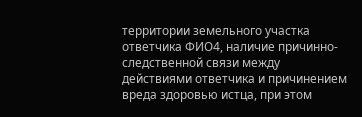территории земельного участка ответчика ФИО4, наличие причинно-следственной связи между действиями ответчика и причинением вреда здоровью истца, при этом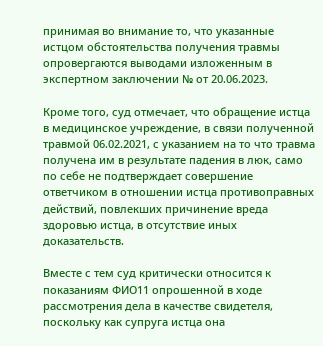принимая во внимание то, что указанные истцом обстоятельства получения травмы опровергаются выводами изложенным в экспертном заключении № от 20.06.2023.

Кроме того, суд отмечает, что обращение истца в медицинское учреждение, в связи полученной травмой 06.02.2021, с указанием на то что травма получена им в результате падения в люк, само по себе не подтверждает совершение ответчиком в отношении истца противоправных действий, повлекших причинение вреда здоровью истца, в отсутствие иных доказательств.

Вместе с тем суд критически относится к показаниям ФИО11 опрошенной в ходе рассмотрения дела в качестве свидетеля, поскольку как супруга истца она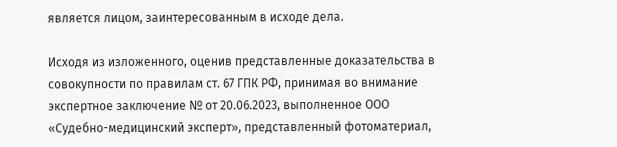является лицом, заинтересованным в исходе дела.

Исходя из изложенного, оценив представленные доказательства в совокупности по правилам ст. 67 ГПК РФ, принимая во внимание экспертное заключение № от 20.06.2023, выполненное ООО «Судебно-медицинский эксперт», представленный фотоматериал,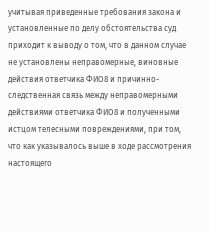учитывая приведенные требования закона и установленные по делу обстоятельства суд приходит к выводу о том, что в данном случае не установлены неправомерные, виновные действия ответчика ФИО8 и причинно-следственная связь между неправомерными действиями ответчика ФИО8 и полученными истцом телесными повреждениями, при том, что как указывалось выше в ходе рассмотрения настоящего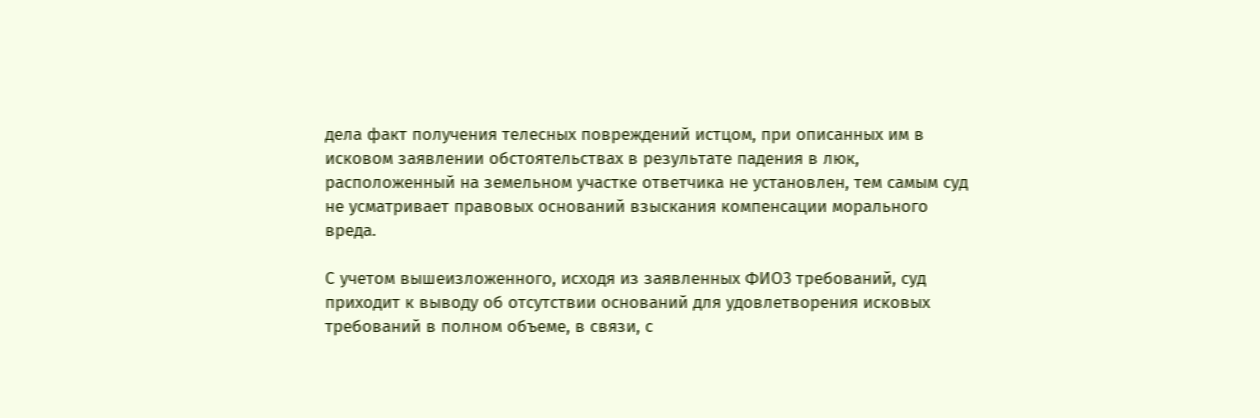дела факт получения телесных повреждений истцом, при описанных им в исковом заявлении обстоятельствах в результате падения в люк, расположенный на земельном участке ответчика не установлен, тем самым суд не усматривает правовых оснований взыскания компенсации морального вреда.

С учетом вышеизложенного, исходя из заявленных ФИО3 требований, суд приходит к выводу об отсутствии оснований для удовлетворения исковых требований в полном объеме, в связи, с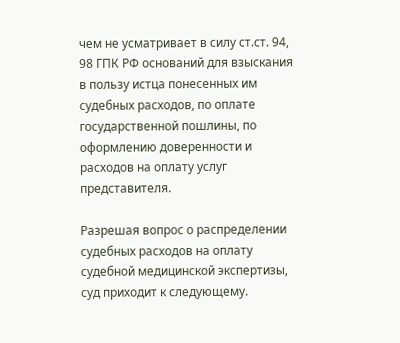чем не усматривает в силу ст.ст. 94, 98 ГПК РФ оснований для взыскания в пользу истца понесенных им судебных расходов, по оплате государственной пошлины, по оформлению доверенности и расходов на оплату услуг представителя.

Разрешая вопрос о распределении судебных расходов на оплату судебной медицинской экспертизы, суд приходит к следующему.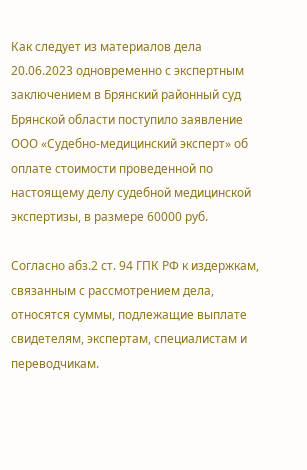Как следует из материалов дела 20.06.2023 одновременно с экспертным заключением в Брянский районный суд Брянской области поступило заявление ООО «Судебно-медицинский эксперт» об оплате стоимости проведенной по настоящему делу судебной медицинской экспертизы, в размере 60000 руб.

Согласно абз.2 ст. 94 ГПК РФ к издержкам, связанным с рассмотрением дела, относятся суммы, подлежащие выплате свидетелям, экспертам, специалистам и переводчикам.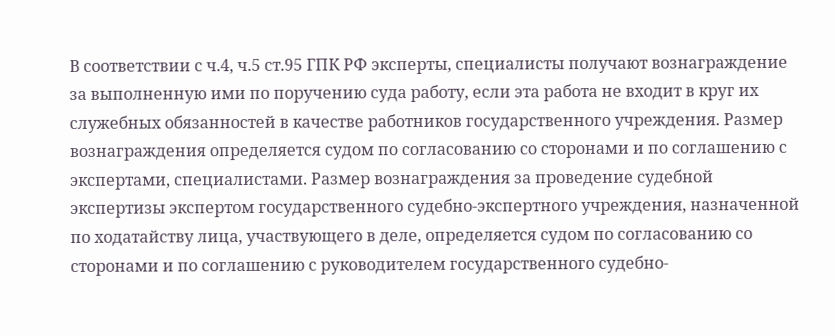В соответствии с ч.4, ч.5 ст.95 ГПК РФ эксперты, специалисты получают вознаграждение за выполненную ими по поручению суда работу, если эта работа не входит в круг их служебных обязанностей в качестве работников государственного учреждения. Размер вознаграждения определяется судом по согласованию со сторонами и по соглашению с экспертами, специалистами. Размер вознаграждения за проведение судебной экспертизы экспертом государственного судебно-экспертного учреждения, назначенной по ходатайству лица, участвующего в деле, определяется судом по согласованию со сторонами и по соглашению с руководителем государственного судебно-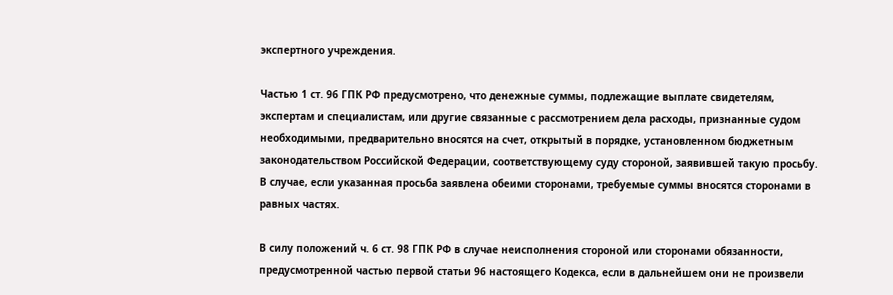экспертного учреждения.

Частью 1 ст. 96 ГПК РФ предусмотрено, что денежные суммы, подлежащие выплате свидетелям, экспертам и специалистам, или другие связанные с рассмотрением дела расходы, признанные судом необходимыми, предварительно вносятся на счет, открытый в порядке, установленном бюджетным законодательством Российской Федерации, соответствующему суду стороной, заявившей такую просьбу. В случае, если указанная просьба заявлена обеими сторонами, требуемые суммы вносятся сторонами в равных частях.

В силу положений ч. 6 ст. 98 ГПК РФ в случае неисполнения стороной или сторонами обязанности, предусмотренной частью первой статьи 96 настоящего Кодекса, если в дальнейшем они не произвели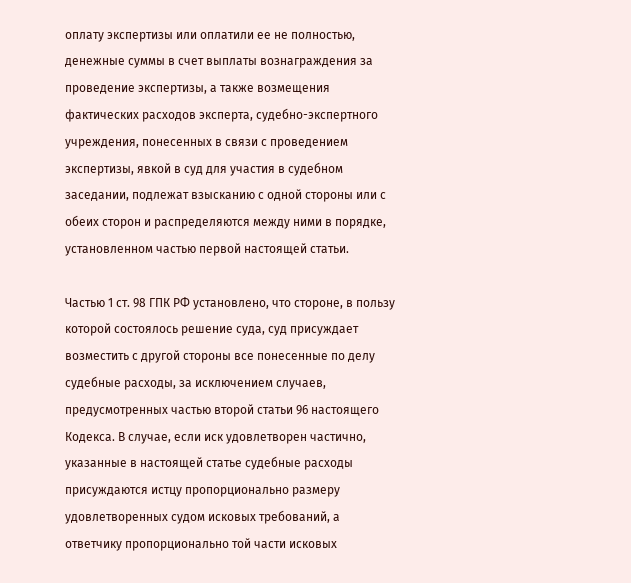оплату экспертизы или оплатили ее не полностью, денежные суммы в счет выплаты вознаграждения за проведение экспертизы, а также возмещения фактических расходов эксперта, судебно-экспертного учреждения, понесенных в связи с проведением экспертизы, явкой в суд для участия в судебном заседании, подлежат взысканию с одной стороны или с обеих сторон и распределяются между ними в порядке, установленном частью первой настоящей статьи.

Частью 1 ст. 98 ГПК РФ установлено, что стороне, в пользу которой состоялось решение суда, суд присуждает возместить с другой стороны все понесенные по делу судебные расходы, за исключением случаев, предусмотренных частью второй статьи 96 настоящего Кодекса. В случае, если иск удовлетворен частично, указанные в настоящей статье судебные расходы присуждаются истцу пропорционально размеру удовлетворенных судом исковых требований, а ответчику пропорционально той части исковых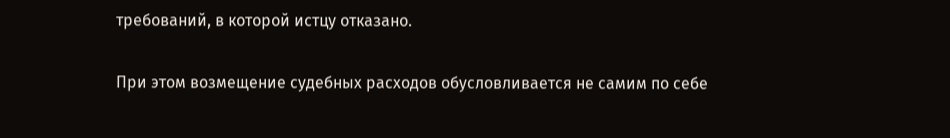требований, в которой истцу отказано.

При этом возмещение судебных расходов обусловливается не самим по себе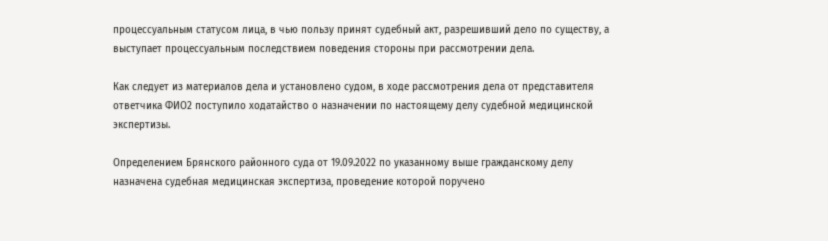процессуальным статусом лица, в чью пользу принят судебный акт, разрешивший дело по существу, а выступает процессуальным последствием поведения стороны при рассмотрении дела.

Как следует из материалов дела и установлено судом, в ходе рассмотрения дела от представителя ответчика ФИО2 поступило ходатайство о назначении по настоящему делу судебной медицинской экспертизы.

Определением Брянского районного суда от 19.09.2022 по указанному выше гражданскому делу назначена судебная медицинская экспертиза, проведение которой поручено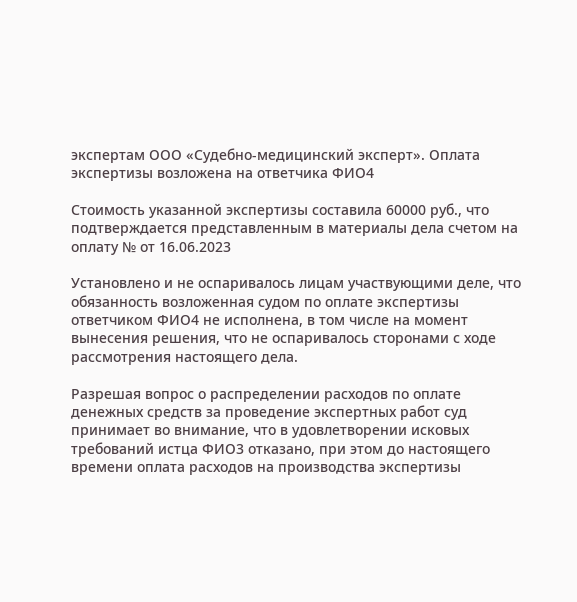экспертам ООО «Судебно-медицинский эксперт». Оплата экспертизы возложена на ответчика ФИО4

Стоимость указанной экспертизы составила 60000 руб., что подтверждается представленным в материалы дела счетом на оплату № от 16.06.2023

Установлено и не оспаривалось лицам участвующими деле, что обязанность возложенная судом по оплате экспертизы ответчиком ФИО4 не исполнена, в том числе на момент вынесения решения, что не оспаривалось сторонами с ходе рассмотрения настоящего дела.

Разрешая вопрос о распределении расходов по оплате денежных средств за проведение экспертных работ суд принимает во внимание, что в удовлетворении исковых требований истца ФИО3 отказано, при этом до настоящего времени оплата расходов на производства экспертизы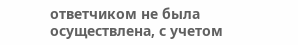ответчиком не была осуществлена, с учетом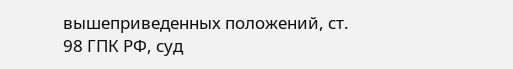вышеприведенных положений, ст. 98 ГПК РФ, суд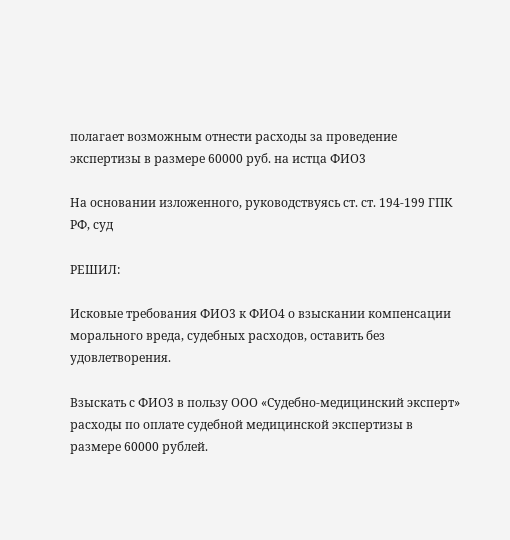полагает возможным отнести расходы за проведение экспертизы в размере 60000 руб. на истца ФИО3

На основании изложенного, руководствуясь ст. ст. 194-199 ГПК РФ, суд

РЕШИЛ:

Исковые требования ФИО3 к ФИО4 о взыскании компенсации морального вреда, судебных расходов, оставить без удовлетворения.

Взыскать с ФИО3 в пользу ООО «Судебно-медицинский эксперт» расходы по оплате судебной медицинской экспертизы в размере 60000 рублей.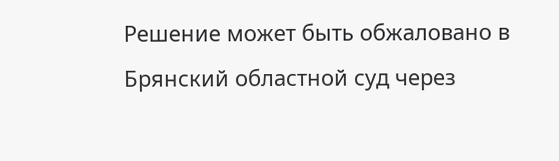Решение может быть обжаловано в Брянский областной суд через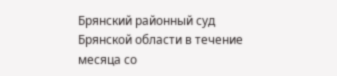Брянский районный суд Брянской области в течение месяца со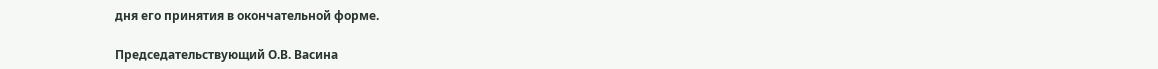дня его принятия в окончательной форме.

Председательствующий О.В. Васина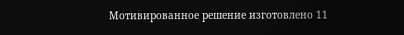Мотивированное решение изготовлено 11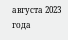августа 2023 года